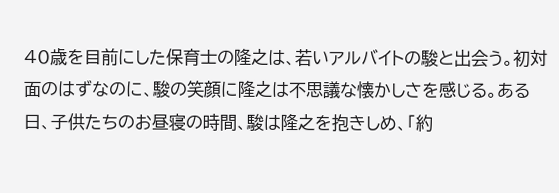40歳を目前にした保育士の隆之は、若いアルバイトの駿と出会う。初対面のはずなのに、駿の笑顔に隆之は不思議な懐かしさを感じる。ある日、子供たちのお昼寝の時間、駿は隆之を抱きしめ、「約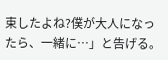束したよね?僕が大人になったら、一緒に…」と告げる。